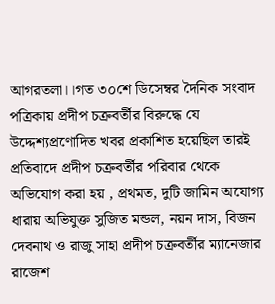আগরতলা।।গত ৩০শে ডিসেম্বর দৈনিক সংবাদ পত্রিকায় প্রদীপ চক্রবর্তীর বিরুদ্ধে যে উদ্দেশ্যপ্রণোদিত খবর প্রকাশিত হয়েছিল তারই প্রতিবাদে প্রদীপ চক্রবর্তীর পরিবার থেকে অভিযোগ করা হয় , প্রথমত, দুটি জামিন অযোগ্য ধারায় অভিযুক্ত সুজিত মন্ডল, নয়ন দাস, বিজন দেবনাথ ও রাজু সাহা প্রদীপ চক্রবর্তীর ম্যানেজার রাজেশ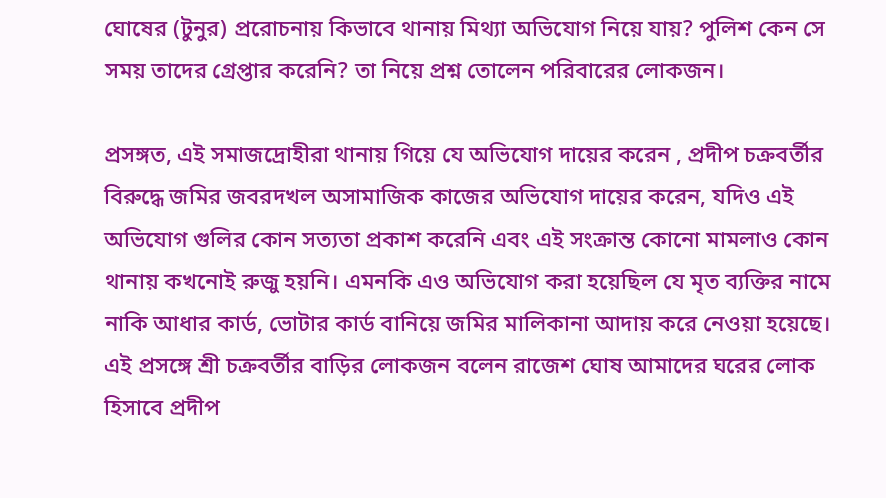ঘোষের (টুনুর) প্ররোচনায় কিভাবে থানায় মিথ্যা অভিযোগ নিয়ে যায়? পুলিশ কেন সে সময় তাদের গ্রেপ্তার করেনি? তা নিয়ে প্রশ্ন তোলেন পরিবারের লোকজন।

প্রসঙ্গত, এই সমাজদ্রোহীরা থানায় গিয়ে যে অভিযোগ দায়ের করেন , প্রদীপ চক্রবর্তীর বিরুদ্ধে জমির জবরদখল অসামাজিক কাজের অভিযোগ দায়ের করেন, যদিও এই অভিযোগ গুলির কোন সত্যতা প্রকাশ করেনি এবং এই সংক্রান্ত কোনো মামলাও কোন থানায় কখনোই রুজু হয়নি। এমনকি এও অভিযোগ করা হয়েছিল যে মৃত ব্যক্তির নামে নাকি আধার কার্ড, ভোটার কার্ড বানিয়ে জমির মালিকানা আদায় করে নেওয়া হয়েছে। এই প্রসঙ্গে শ্রী চক্রবর্তীর বাড়ির লোকজন বলেন রাজেশ ঘোষ আমাদের ঘরের লোক হিসাবে প্রদীপ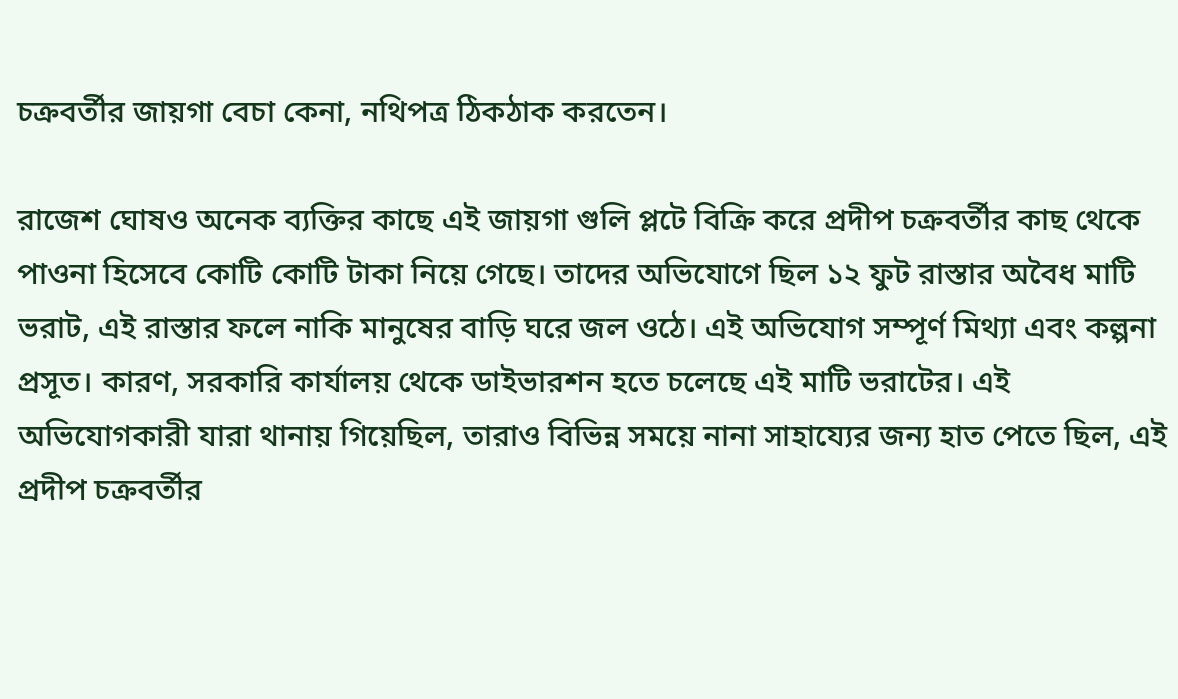চক্রবর্তীর জায়গা বেচা কেনা, নথিপত্র ঠিকঠাক করতেন।

রাজেশ ঘোষও অনেক ব্যক্তির কাছে এই জায়গা গুলি প্লটে বিক্রি করে প্রদীপ চক্রবর্তীর কাছ থেকে পাওনা হিসেবে কোটি কোটি টাকা নিয়ে গেছে। তাদের অভিযোগে ছিল ১২ ফুট রাস্তার অবৈধ মাটি ভরাট, এই রাস্তার ফলে নাকি মানুষের বাড়ি ঘরে জল ওঠে। এই অভিযোগ সম্পূর্ণ মিথ্যা এবং কল্পনা প্রসূত। কারণ, সরকারি কার্যালয় থেকে ডাইভারশন হতে চলেছে এই মাটি ভরাটের। এই অভিযোগকারী যারা থানায় গিয়েছিল, তারাও বিভিন্ন সময়ে নানা সাহায্যের জন্য হাত পেতে ছিল, এই প্রদীপ চক্রবর্তীর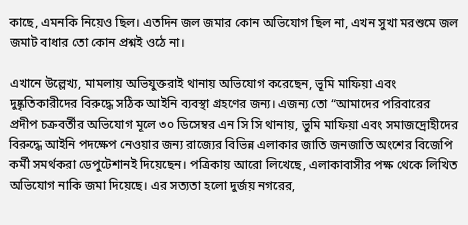কাছে, এমনকি নিয়েও ছিল। এতদিন জল জমার কোন অভিযোগ ছিল না, এখন সুখা মরশুমে জল জমাট বাধার তো কোন প্রশ্নই ওঠে না।

এখানে উল্লেখ্য, মামলায় অভিযুক্তরাই থানায় অভিযোগ করেছেন, ভূমি মাফিয়া এবং দুষ্কৃতিকারীদের বিরুদ্ধে সঠিক আইনি ব্যবস্থা গ্রহণের জন্য। এজন্য তো “আমাদের পরিবারের প্রদীপ চক্রবর্তীর অভিযোগ মূলে ৩০ ডিসেম্বর এন সি সি থানায়, ভুমি মাফিয়া এবং সমাজদ্রোহীদের বিরুদ্ধে আইনি পদক্ষেপ নেওয়ার জন্য রাজ্যের বিভিন্ন এলাকার জাতি জনজাতি অংশের বিজেপি কর্মী সমর্থকরা ডেপুটেশানই দিয়েছেন। পত্রিকায় আরো লিখেছে, এলাকাবাসীর পক্ষ থেকে লিখিত অভিযোগ নাকি জমা দিয়েছে। এর সত্যতা হলো দুর্জয় নগরের,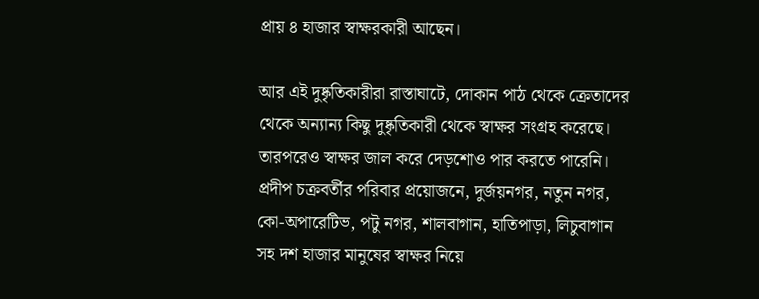প্রায় ৪ হাজার স্বাক্ষরকারী আছেন।

আর এই দুষ্কৃতিকারীরা রাস্তাঘাটে, দোকান পাঠ থেকে ক্রেতাদের থেকে অন্যান্য কিছু দুষ্কৃতিকারী থেকে স্বাক্ষর সংগ্রহ করেছে। তারপরেও স্বাক্ষর জাল করে দেড়শোও পার করতে পারেনি। প্রদীপ চক্রবর্তীর পরিবার প্রয়োজনে, দুর্জয়নগর, নতুন নগর, কো-অপারেটিভ, পটু নগর, শালবাগান, হাতিপাড়া, লিচুবাগান সহ দশ হাজার মানুষের স্বাক্ষর নিয়ে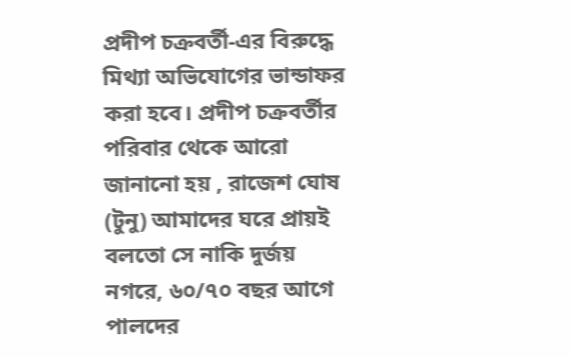প্রদীপ চক্রবর্তী-এর বিরুদ্ধে মিথ্যা অভিযোগের ভান্ডাফর করা হবে। প্রদীপ চক্রবর্তীর পরিবার থেকে আরো জানানো হয় , রাজেশ ঘোষ (টুনু) আমাদের ঘরে প্রায়ই বলতো সে নাকি দুর্জয় নগরে, ৬০/৭০ বছর আগে পালদের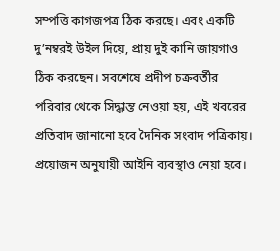সম্পত্তি কাগজপত্র ঠিক করছে। এবং একটি দু’নম্বরই উইল দিয়ে, প্রায় দুই কানি জায়গাও ঠিক করছেন। সবশেষে প্রদীপ চক্রবর্তীর পরিবার থেকে সিদ্ধান্ত নেওয়া হয়, এই খবরের প্রতিবাদ জানানো হবে দৈনিক সংবাদ পত্রিকায়। প্রয়োজন অনুযায়ী আইনি ব্যবস্থাও নেয়া হবে।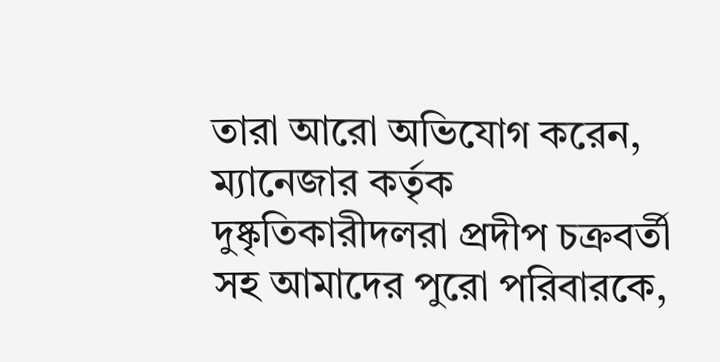তারা আরো অভিযোগ করেন, ম্যানেজার কর্তৃক দুষ্কৃতিকারীদলরা প্রদীপ চক্রবর্তী সহ আমাদের পুরো পরিবারকে,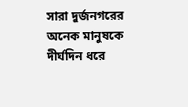সারা দুর্জনগরের অনেক মানুষকে দীর্ঘদিন ধরে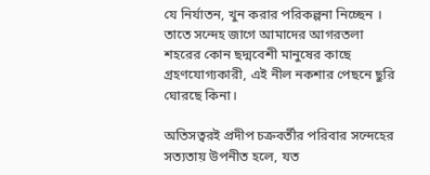যে নির্যাতন, খুন করার পরিকল্পনা নিচ্ছেন । তাতে সন্দেহ জাগে আমাদের আগরতলা শহরের কোন ছদ্মবেশী মানুষের কাছে গ্রহণযোগ্যকারী, এই নীল নকশার পেছনে ছুরি ঘোরছে কিনা।

অতিসত্বরই প্রদীপ চক্রবর্তীর পরিবার সন্দেহের সত্যতায় উপনীত হলে, যত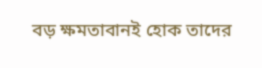বড় ক্ষমতাবানই হোক তাদের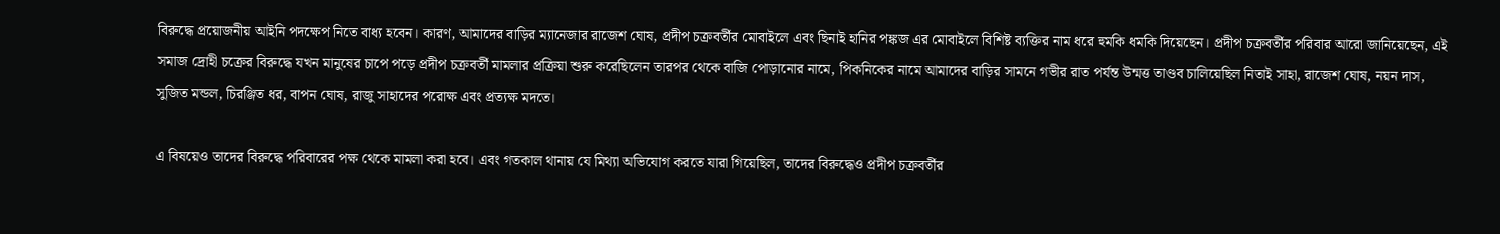বিরুদ্ধে প্রয়োজনীয় আইনি পদক্ষেপ নিতে বাধ্য হবেন। কারণ, আমাদের বাড়ির ম্যানেজার রাজেশ ঘোষ, প্রদীপ চক্রবর্তীর মোবাইলে এবং ছিনাই হানির পঙ্কজ এর মোবাইলে বিশিষ্ট ব্যক্তির নাম ধরে হুমকি ধমকি দিয়েছেন। প্রদীপ চক্রবর্তীর পরিবার আরো জানিয়েছেন, এই সমাজ দ্রোহী চক্রের বিরুদ্ধে যখন মানুষের চাপে পড়ে প্রদীপ চক্রবর্তী মামলার প্রক্রিয়া শুরু করেছিলেন তারপর থেকে বাজি পোড়ানোর নামে, পিকনিকের নামে আমাদের বাড়ির সামনে গভীর রাত পর্যন্ত উন্মত্ত তাণ্ডব চালিয়েছিল নিতাই সাহা, রাজেশ ঘোষ, নয়ন দাস, সুজিত মন্ডল, চিরঞ্জিত ধর, বাপন ঘোষ, রাজু সাহাদের পরোক্ষ এবং প্রত্যক্ষ মদতে।

এ বিষয়েও তাদের বিরুদ্ধে পরিবারের পক্ষ থেকে মামলা করা হবে। এবং গতকাল থানায় যে মিথ্যা অভিযোগ করতে যারা গিয়েছিল, তাদের বিরুদ্ধেও প্রদীপ চক্রবর্তীর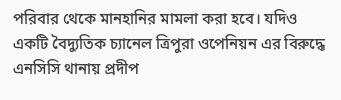পরিবার থেকে মানহানির মামলা করা হবে। যদিও একটি বৈদ্যুতিক চ্যানেল ত্রিপুরা ওপেনিয়ন এর বিরুদ্ধে এনসিসি থানায় প্রদীপ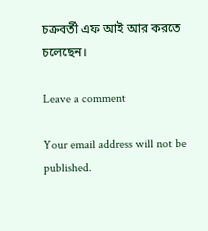চক্রবর্তী এফ আই আর করতে চলেছেন।

Leave a comment

Your email address will not be published.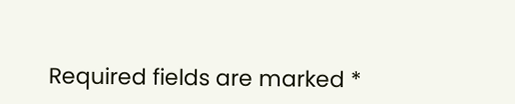Required fields are marked *